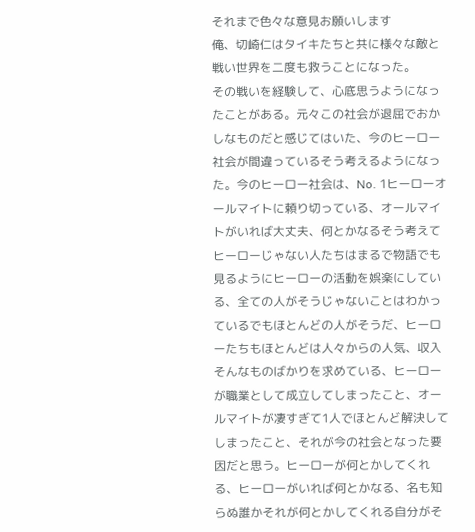それまで色々な意見お願いします
俺、切崎仁はタイキたちと共に様々な敵と戦い世界を二度も救うことになった。
その戦いを経験して、心底思うようになったことがある。元々この社会が退屈でおかしなものだと感じてはいた、今のヒーロー社会が間違っているそう考えるようになった。今のヒーロー社会は、No. 1ヒーローオールマイトに頼り切っている、オールマイトがいれば大丈夫、何とかなるそう考えてヒーローじゃない人たちはまるで物語でも見るようにヒーローの活動を娯楽にしている、全ての人がそうじゃないことはわかっているでもほとんどの人がそうだ、ヒーローたちもほとんどは人々からの人気、収入そんなものばかりを求めている、ヒーローが職業として成立してしまったこと、オールマイトが凄すぎて1人でほとんど解決してしまったこと、それが今の社会となった要因だと思う。ヒーローが何とかしてくれる、ヒーローがいれば何とかなる、名も知らぬ誰かそれが何とかしてくれる自分がそ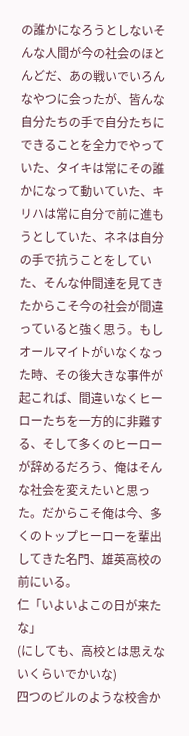の誰かになろうとしないそんな人間が今の社会のほとんどだ、あの戦いでいろんなやつに会ったが、皆んな自分たちの手で自分たちにできることを全力でやっていた、タイキは常にその誰かになって動いていた、キリハは常に自分で前に進もうとしていた、ネネは自分の手で抗うことをしていた、そんな仲間達を見てきたからこそ今の社会が間違っていると強く思う。もしオールマイトがいなくなった時、その後大きな事件が起これば、間違いなくヒーローたちを一方的に非難する、そして多くのヒーローが辞めるだろう、俺はそんな社会を変えたいと思った。だからこそ俺は今、多くのトップヒーローを輩出してきた名門、雄英高校の前にいる。
仁「いよいよこの日が来たな」
(にしても、高校とは思えないくらいでかいな)
四つのビルのような校舎か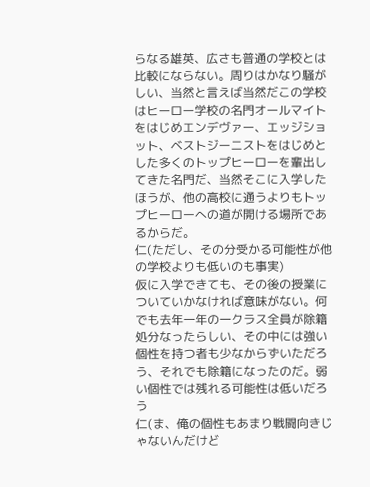らなる雄英、広さも普通の学校とは比較にならない。周りはかなり騒がしい、当然と言えば当然だこの学校はヒーロー学校の名門オールマイトをはじめエンデヴァー、エッジショット、ベストジーニストをはじめとした多くのトップヒーローを輩出してきた名門だ、当然そこに入学したほうが、他の高校に通うよりもトップヒーローへの道が開ける場所であるからだ。
仁(ただし、その分受かる可能性が他の学校よりも低いのも事実)
仮に入学できても、その後の授業についていかなければ意味がない。何でも去年一年の一クラス全員が除籍処分なったらしい、その中には強い個性を持つ者も少なからずいただろう、それでも除籍になったのだ。弱い個性では残れる可能性は低いだろう
仁(ま、俺の個性もあまり戦闘向きじゃないんだけど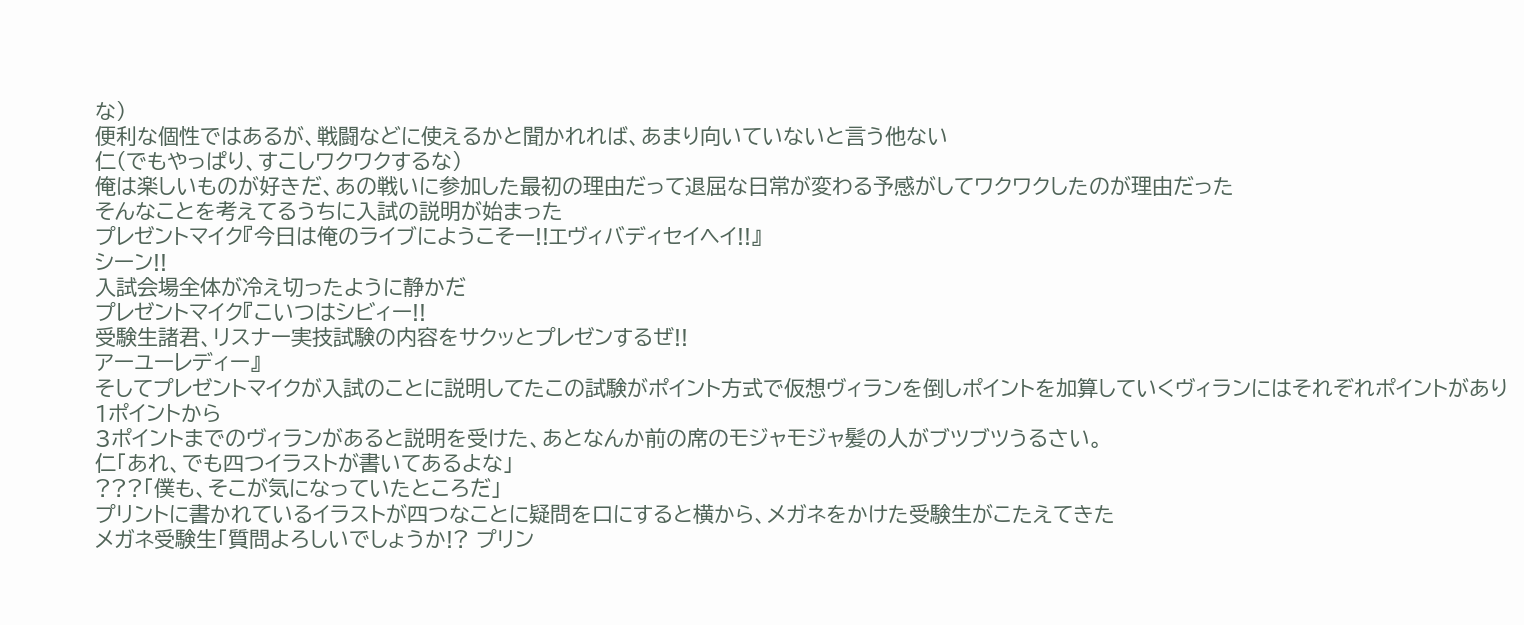な)
便利な個性ではあるが、戦闘などに使えるかと聞かれれば、あまり向いていないと言う他ない
仁(でもやっぱり、すこしワクワクするな)
俺は楽しいものが好きだ、あの戦いに参加した最初の理由だって退屈な日常が変わる予感がしてワクワクしたのが理由だった
そんなことを考えてるうちに入試の説明が始まった
プレゼントマイク『今日は俺のライブにようこそー!!エヴィバディセイヘイ!!』
シーン!!
入試会場全体が冷え切ったように静かだ
プレゼントマイク『こいつはシビィー!!
受験生諸君、リスナー実技試験の内容をサクッとプレゼンするぜ!!
アーユーレディー』
そしてプレゼントマイクが入試のことに説明してたこの試験がポイント方式で仮想ヴィランを倒しポイントを加算していくヴィランにはそれぞれポイントがあり1ポイントから
3ポイントまでのヴィランがあると説明を受けた、あとなんか前の席のモジャモジャ髪の人がブツブツうるさい。
仁「あれ、でも四つイラストが書いてあるよな」
???「僕も、そこが気になっていたところだ」
プリントに書かれているイラストが四つなことに疑問を口にすると横から、メガネをかけた受験生がこたえてきた
メガネ受験生「質問よろしいでしょうか!? プリン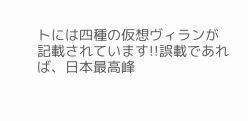トには四種の仮想ヴィランが記載されています!!誤載であれば、日本最高峰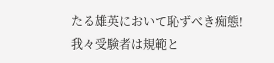たる雄英において恥ずべき痴態!我々受験者は規範と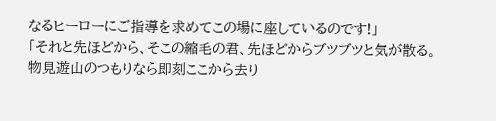なるヒーローにご指導を求めてこの場に座しているのです!」
「それと先ほどから、そこの縮毛の君、先ほどからブツブツと気が散る。
物見遊山のつもりなら即刻ここから去り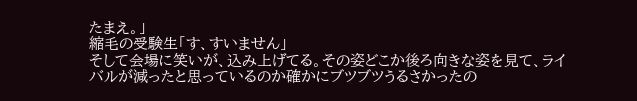たまえ。」
縮毛の受験生「す、すいません」
そして会場に笑いが、込み上げてる。その姿どこか後ろ向きな姿を見て、ライバルが減ったと思っているのか確かにブツブツうるさかったの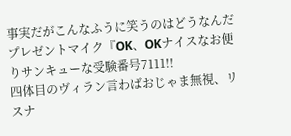事実だがこんなふうに笑うのはどうなんだ
プレゼントマイク『OK、OKナイスなお便りサンキューな受験番号7111!!
四体目のヴィラン言わばおじゃま無視、リスナ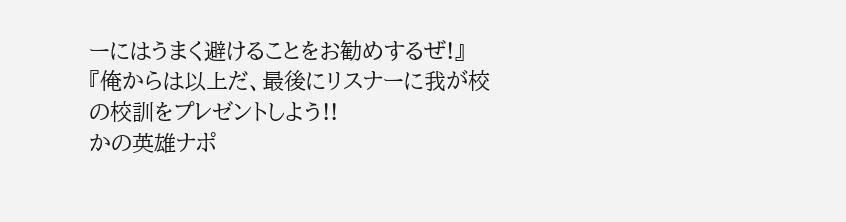ーにはうまく避けることをお勧めするぜ!』
『俺からは以上だ、最後にリスナーに我が校の校訓をプレゼントしよう!!
かの英雄ナポ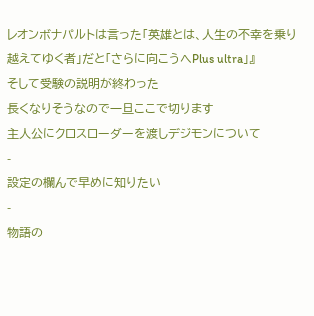レオンボナパルトは言った「英雄とは、人生の不幸を乗り越えてゆく者」だと「さらに向こうへPlus ultra」』
そして受験の説明が終わった
長くなりそうなので一旦ここで切ります
主人公にクロスローダーを渡しデジモンについて
-
設定の欄んで早めに知りたい
-
物語の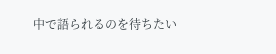中で語られるのを待ちたい